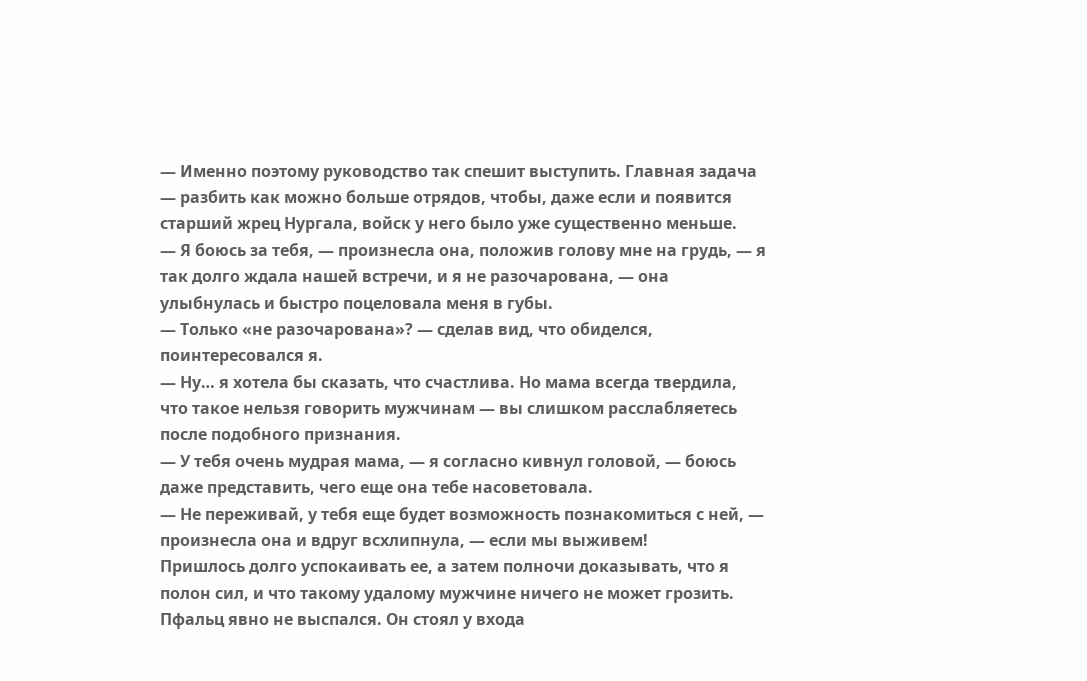— Именно поэтому руководство так спешит выступить. Главная задача — разбить как можно больше отрядов, чтобы, даже если и появится старший жрец Нургала, войск у него было уже существенно меньше.
— Я боюсь за тебя, — произнесла она, положив голову мне на грудь, — я так долго ждала нашей встречи, и я не разочарована, — она улыбнулась и быстро поцеловала меня в губы.
— Только «не разочарована»? — сделав вид, что обиделся, поинтересовался я.
— Ну… я хотела бы сказать, что счастлива. Но мама всегда твердила, что такое нельзя говорить мужчинам — вы слишком расслабляетесь после подобного признания.
— У тебя очень мудрая мама, — я согласно кивнул головой, — боюсь даже представить, чего еще она тебе насоветовала.
— Не переживай, у тебя еще будет возможность познакомиться с ней, — произнесла она и вдруг всхлипнула, — если мы выживем!
Пришлось долго успокаивать ее, а затем полночи доказывать, что я полон сил, и что такому удалому мужчине ничего не может грозить.
Пфальц явно не выспался. Он стоял у входа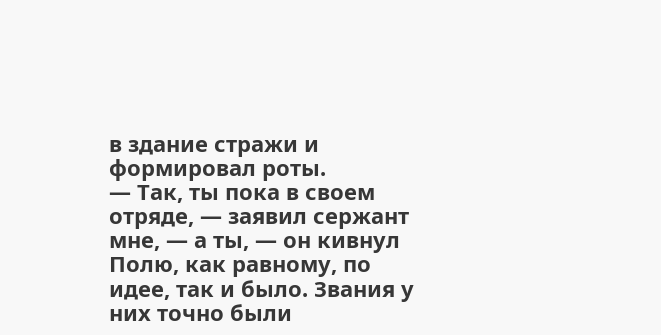в здание стражи и формировал роты.
— Так, ты пока в своем отряде, — заявил сержант мне, — а ты, — он кивнул Полю, как равному, по идее, так и было. Звания у них точно были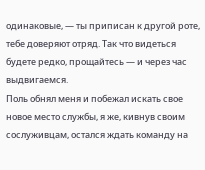одинаковые, — ты приписан к другой роте, тебе доверяют отряд. Так что видеться будете редко, прощайтесь — и через час выдвигаемся.
Поль обнял меня и побежал искать свое новое место службы, я же, кивнув своим сослуживцам, остался ждать команду на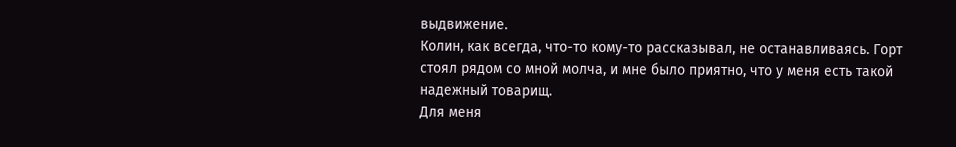выдвижение.
Колин, как всегда, что-то кому-то рассказывал, не останавливаясь. Горт стоял рядом со мной молча, и мне было приятно, что у меня есть такой надежный товарищ.
Для меня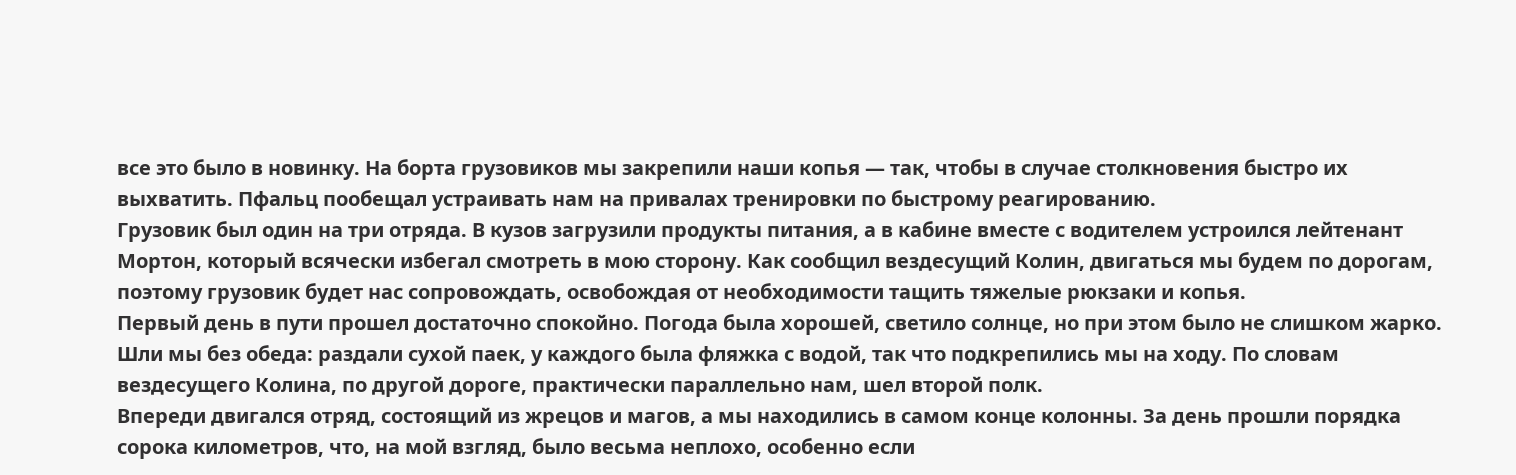все это было в новинку. На борта грузовиков мы закрепили наши копья — так, чтобы в случае столкновения быстро их выхватить. Пфальц пообещал устраивать нам на привалах тренировки по быстрому реагированию.
Грузовик был один на три отряда. В кузов загрузили продукты питания, а в кабине вместе с водителем устроился лейтенант Мортон, который всячески избегал смотреть в мою сторону. Как сообщил вездесущий Колин, двигаться мы будем по дорогам, поэтому грузовик будет нас сопровождать, освобождая от необходимости тащить тяжелые рюкзаки и копья.
Первый день в пути прошел достаточно спокойно. Погода была хорошей, светило солнце, но при этом было не слишком жарко. Шли мы без обеда: раздали сухой паек, у каждого была фляжка с водой, так что подкрепились мы на ходу. По словам вездесущего Колина, по другой дороге, практически параллельно нам, шел второй полк.
Впереди двигался отряд, состоящий из жрецов и магов, а мы находились в самом конце колонны. За день прошли порядка сорока километров, что, на мой взгляд, было весьма неплохо, особенно если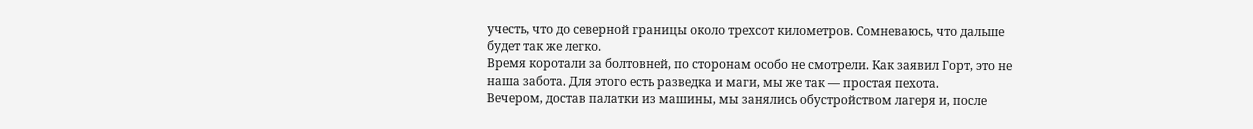учесть, что до северной границы около трехсот километров. Сомневаюсь, что дальше будет так же легко.
Время коротали за болтовней, по сторонам особо не смотрели. Как заявил Горт, это не наша забота. Для этого есть разведка и маги, мы же так — простая пехота.
Вечером, достав палатки из машины, мы занялись обустройством лагеря и, после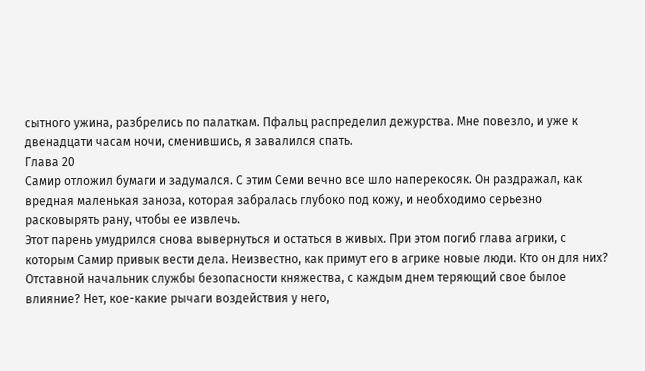сытного ужина, разбрелись по палаткам. Пфальц распределил дежурства. Мне повезло, и уже к двенадцати часам ночи, сменившись, я завалился спать.
Глава 20
Самир отложил бумаги и задумался. С этим Семи вечно все шло наперекосяк. Он раздражал, как вредная маленькая заноза, которая забралась глубоко под кожу, и необходимо серьезно расковырять рану, чтобы ее извлечь.
Этот парень умудрился снова вывернуться и остаться в живых. При этом погиб глава агрики, с которым Самир привык вести дела. Неизвестно, как примут его в агрике новые люди. Кто он для них? Отставной начальник службы безопасности княжества, с каждым днем теряющий свое былое влияние? Нет, кое-какие рычаги воздействия у него,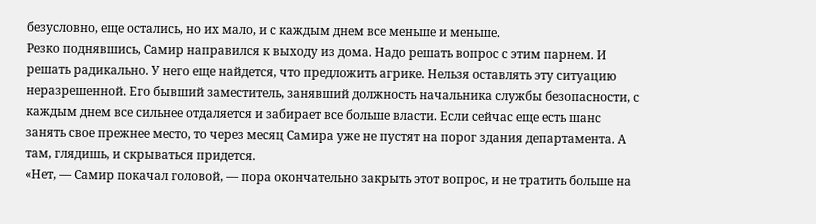безусловно, еще остались, но их мало, и с каждым днем все меньше и меньше.
Резко поднявшись, Самир направился к выходу из дома. Надо решать вопрос с этим парнем. И решать радикально. У него еще найдется, что предложить агрике. Нельзя оставлять эту ситуацию неразрешенной. Его бывший заместитель, занявший должность начальника службы безопасности, с каждым днем все сильнее отдаляется и забирает все больше власти. Если сейчас еще есть шанс занять свое прежнее место, то через месяц Самира уже не пустят на порог здания департамента. А там, глядишь, и скрываться придется.
«Нет, — Самир покачал головой, — пора окончательно закрыть этот вопрос, и не тратить больше на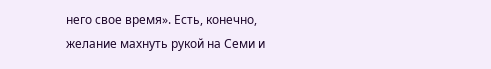него свое время». Есть, конечно, желание махнуть рукой на Семи и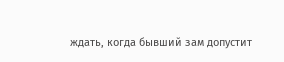ждать, когда бывший зам допустит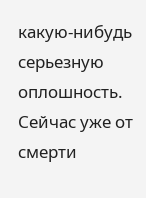какую-нибудь серьезную оплошность. Сейчас уже от смерти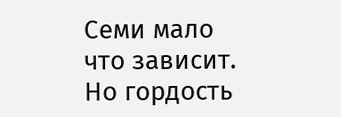Семи мало что зависит. Но гордость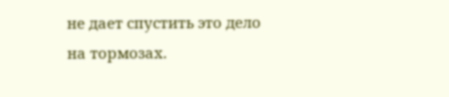не дает спустить это дело на тормозах.